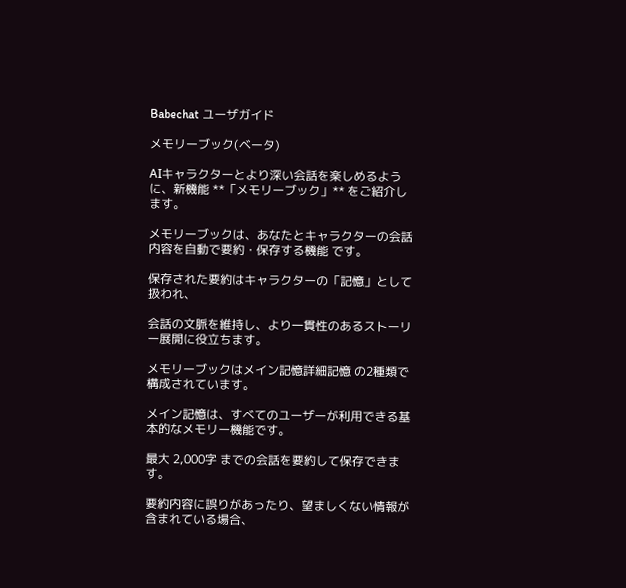Babechat ユーザガイド

メモリーブック(ベータ)

AIキャラクターとより深い会話を楽しめるように、新機能 **「メモリーブック」** をご紹介します。

メモリーブックは、あなたとキャラクターの会話内容を自動で要約・保存する機能 です。

保存された要約はキャラクターの「記憶」として扱われ、

会話の文脈を維持し、より一貫性のあるストーリー展開に役立ちます。

メモリーブックはメイン記憶詳細記憶 の2種類で構成されています。

メイン記憶は、すべてのユーザーが利用できる基本的なメモリー機能です。

最大 2,000字 までの会話を要約して保存できます。

要約内容に誤りがあったり、望ましくない情報が含まれている場合、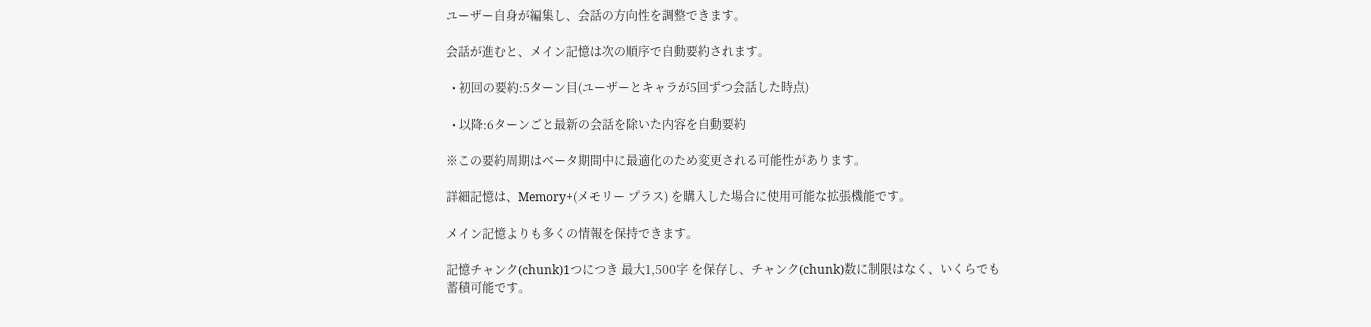ユーザー自身が編集し、会話の方向性を調整できます。

会話が進むと、メイン記憶は次の順序で自動要約されます。

  • 初回の要約:5ターン目(ユーザーとキャラが5回ずつ会話した時点)

  • 以降:6ターンごと最新の会話を除いた内容を自動要約

※この要約周期はベータ期間中に最適化のため変更される可能性があります。

詳細記憶は、Memory+(メモリー プラス) を購入した場合に使用可能な拡張機能です。

メイン記憶よりも多くの情報を保持できます。

記憶チャンク(chunk)1つにつき 最大1,500字 を保存し、チャンク(chunk)数に制限はなく、いくらでも蓄積可能です。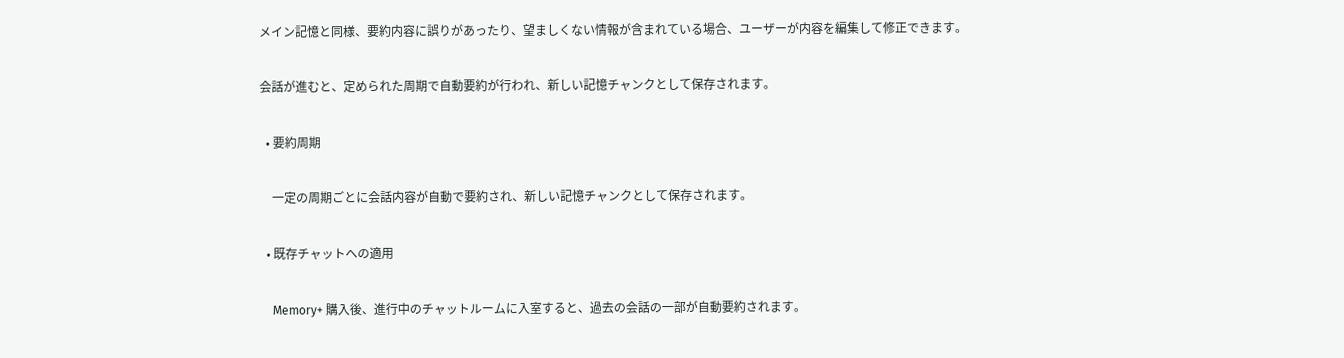メイン記憶と同様、要約内容に誤りがあったり、望ましくない情報が含まれている場合、ユーザーが内容を編集して修正できます。

会話が進むと、定められた周期で自動要約が行われ、新しい記憶チャンクとして保存されます。

  • 要約周期

    一定の周期ごとに会話内容が自動で要約され、新しい記憶チャンクとして保存されます。

  • 既存チャットへの適用

    Memory+ 購入後、進行中のチャットルームに入室すると、過去の会話の一部が自動要約されます。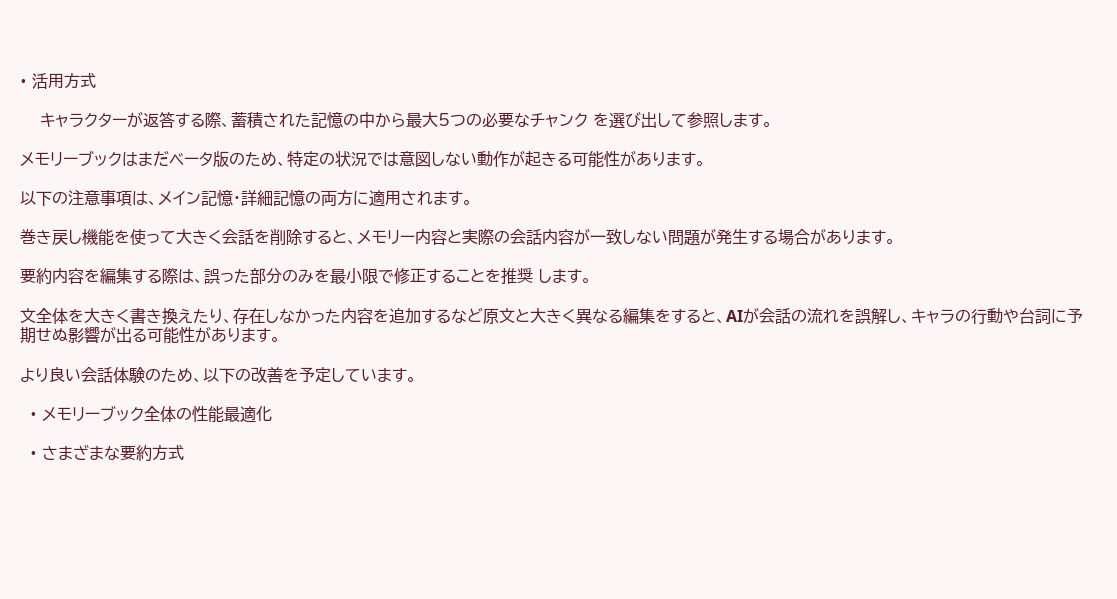• 活用方式

    キャラクターが返答する際、蓄積された記憶の中から最大5つの必要なチャンク を選び出して参照します。

メモリーブックはまだベータ版のため、特定の状況では意図しない動作が起きる可能性があります。

以下の注意事項は、メイン記憶・詳細記憶の両方に適用されます。

巻き戻し機能を使って大きく会話を削除すると、メモリー内容と実際の会話内容が一致しない問題が発生する場合があります。

要約内容を編集する際は、誤った部分のみを最小限で修正することを推奨 します。

文全体を大きく書き換えたり、存在しなかった内容を追加するなど原文と大きく異なる編集をすると、AIが会話の流れを誤解し、キャラの行動や台詞に予期せぬ影響が出る可能性があります。

より良い会話体験のため、以下の改善を予定しています。

  • メモリーブック全体の性能最適化

  • さまざまな要約方式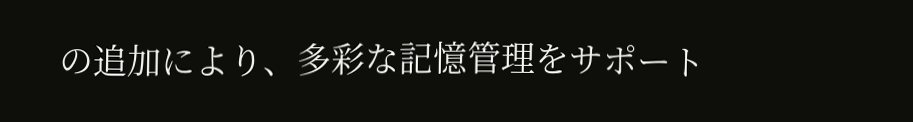の追加により、多彩な記憶管理をサポート